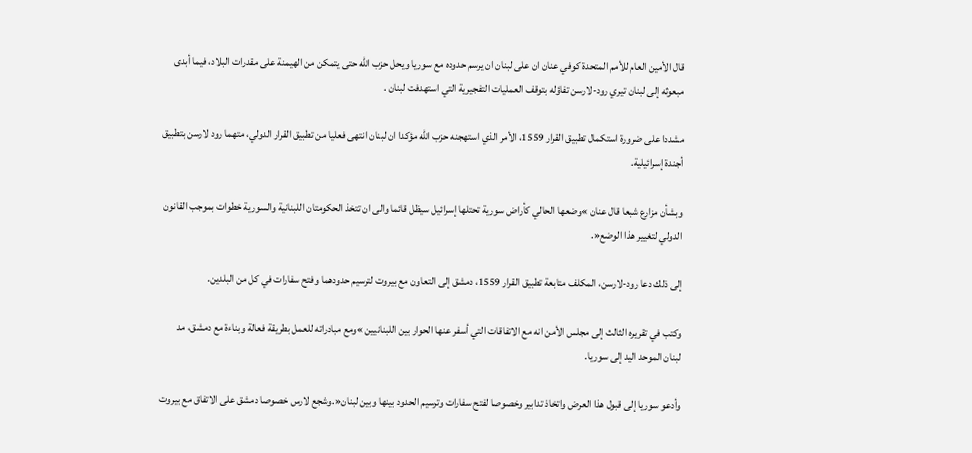قال الأمين العام للأمم المتحدة كوفي عنان ان على لبنان ان يرسم حدوده مع سوريا ويحل حزب الله حتى يتمكن من الهيمنة على مقدرات البلاد، فيما أبدى مبعوثه إلى لبنان تيري رود-لارسن تفاؤله بتوقف العمليات التفجيرية التي استهدفت لبنان .

مشددا على ضرورة استكمال تطبيق القرار 1559، الأمر الذي استهجنه حزب الله مؤكدا ان لبنان انتهى فعليا من تطبيق القرار الدولي، متهما رود لارسن بتطبيق أجندة إسرائيلية.

وبشأن مزارع شبعا قال عنان »وضعها الحالي كأراض سورية تحتلها إسرائيل سيظل قائما والى ان تتخذ الحكومتان اللبنانية والسورية خطوات بموجب القانون الدولي لتغيير هذا الوضع«.

إلى ذلك دعا رود-لارسن، المكلف متابعة تطبيق القرار 1559، دمشق إلى التعاون مع بيروت لترسيم حدودهما وفتح سفارات في كل من البلدين.

وكتب في تقريره الثالث إلى مجلس الأمن انه مع الاتفاقات التي أسفر عنها الحوار بين اللبنانيين »ومع مبادراته للعمل بطريقة فعالة وبناءة مع دمشق، مد لبنان الموحد اليد إلى سوريا.

وأدعو سوريا إلى قبول هذا العرض واتخاذ تدابير وخصوصا لفتح سفارات وترسيم الحدود بينها وبين لبنان«.وشجع لارس خصوصا دمشق على الاتفاق مع بيروت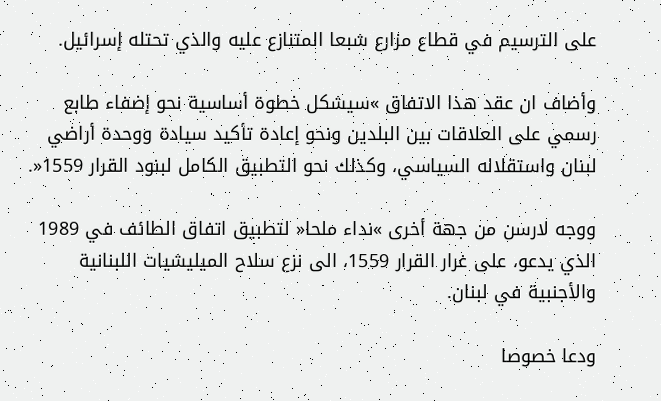على الترسيم في قطاع مزارع شبعا المتنازع عليه والذي تحتله إسرائيل.

وأضاف ان عقد هذا الاتفاق »سيشكل خطوة أساسية نحو إضفاء طابع رسمي على العلاقات بين البلدين ونحو إعادة تأكيد سيادة ووحدة أراضي لبنان واستقلاله السياسي، وكذلك نحو التطبيق الكامل لبنود القرار 1559«.

ووجه لارسن من جهة أخرى »نداء ملحا« لتطبيق اتفاق الطائف في 1989 الذي يدعو، على غرار القرار 1559، الى نزع سلاح الميليشيات اللبنانية والأجنبية في لبنان.

ودعا خصوصا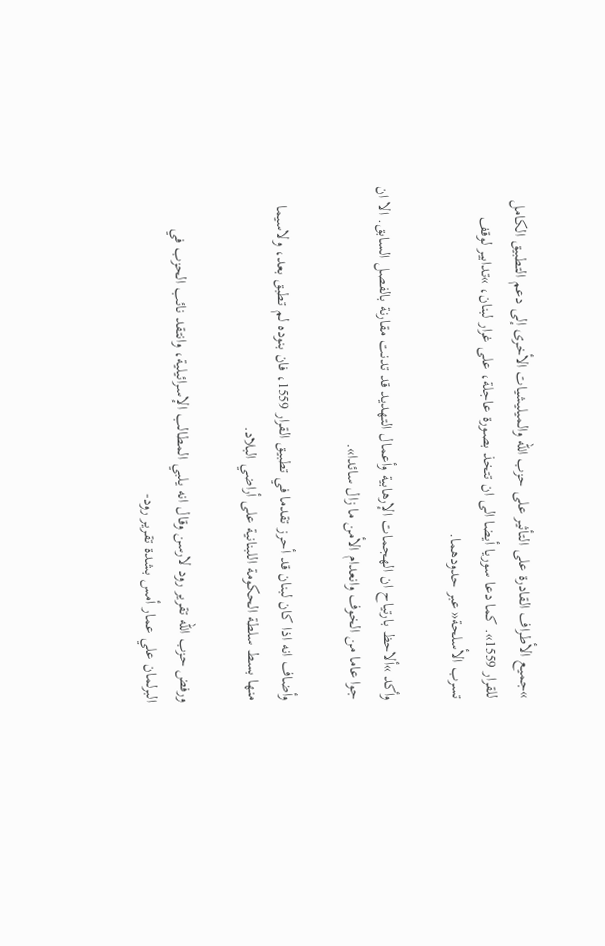»جميع الأطراف القادرة على التأثير على حزب الله والميليشيات الأخرى إلى دعم التطبيق الكامل للقرار 1559». كما دعا سوريا أيضا الى ان تتخذ بصورة عاجلة، على غرار لبنان، »تدابير لوقف تسرب الأسلحة« عبر حدودهما.

وأكد »ألاحظ بارتياح ان الهجمات الإرهابية وأعمال التهديد قد تدنت مقارنة بالفصل السابق. الا ان جوا عاما من الخوف وانعدام الأمن ما زال سائدا».

وأضاف انه اذا كان لبنان قد أحرز تقدما في تطبيق القرار 1559، فان بنوده لم تطبق بعد، ولاسيما منها بسط سلطة الحكومة اللبنانية على أراضي البلاد.

ورفض حزب الله تقرير رود لارسن وقال انه يلبي المطالب الإسرائيلية، وانتقد نائب الحزب في البرلمان علي عمار أمس بشدة تقرير رود-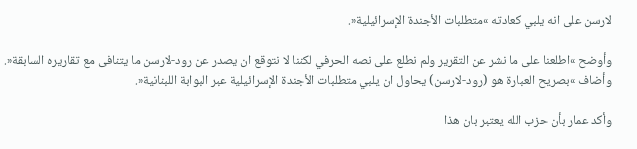لارسن على انه يلبي كعادته »متطلبات الأجندة الإسرائيلية«.

وأوضح »اطلعنا على ما نشر عن التقرير ولم نطلع على نصه الحرفي لكننا لا نتوقع ان يصدر عن رود-لارسن ما يتنافى مع تقاريره السابقة«. وأضاف »بصريح العبارة هو (رود-لارسن) يحاول ان يلبي متطلبات الأجندة الإسرائيلية عبر البوابة اللبنانية«.

وأكد عمار بأن حزب الله يعتبر بان هذا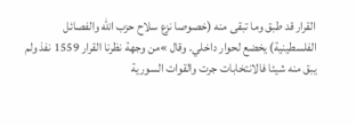القرار قد طبق وما تبقى منه (خصوصا نزع سلاح حزب الله والفصائل الفلسطينية) يخضع لحوار داخلي. وقال »من وجهة نظرنا القرار 1559 نفذ ولم يبق منه شيئا فالانتخابات جرت والقوات السورية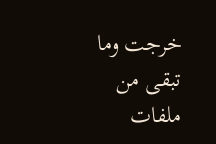خرجت وما تبقى من ملفات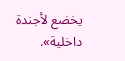يخضع لأجندة داخلية».